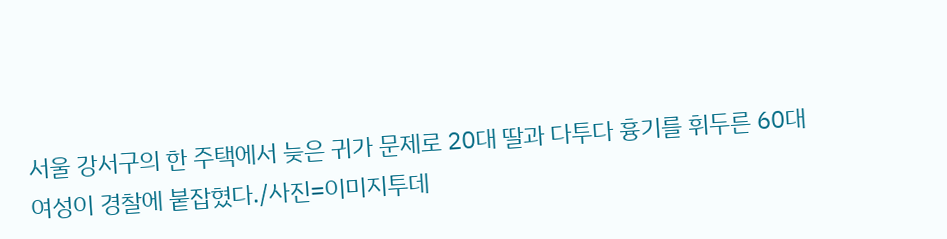서울 강서구의 한 주택에서 늦은 귀가 문제로 20대 딸과 다투다 흉기를 휘두른 60대 여성이 경찰에 붙잡혔다./사진=이미지투데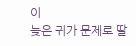이
늦은 귀가 문제로 딸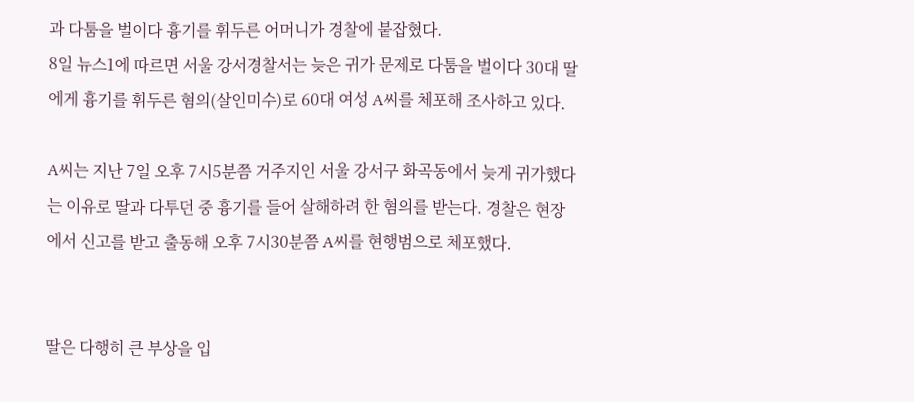과 다툼을 벌이다 흉기를 휘두른 어머니가 경찰에 붙잡혔다.
8일 뉴스1에 따르면 서울 강서경찰서는 늦은 귀가 문제로 다툼을 벌이다 30대 딸에게 흉기를 휘두른 혐의(살인미수)로 60대 여성 A씨를 체포해 조사하고 있다.

A씨는 지난 7일 오후 7시5분쯤 거주지인 서울 강서구 화곡동에서 늦게 귀가했다는 이유로 딸과 다투던 중 흉기를 들어 살해하려 한 혐의를 받는다. 경찰은 현장에서 신고를 받고 출동해 오후 7시30분쯤 A씨를 현행범으로 체포했다.


딸은 다행히 큰 부상을 입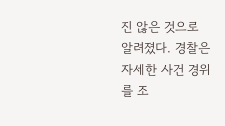진 않은 것으로 알려졌다. 경찰은 자세한 사건 경위를 조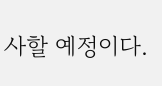사할 예정이다.